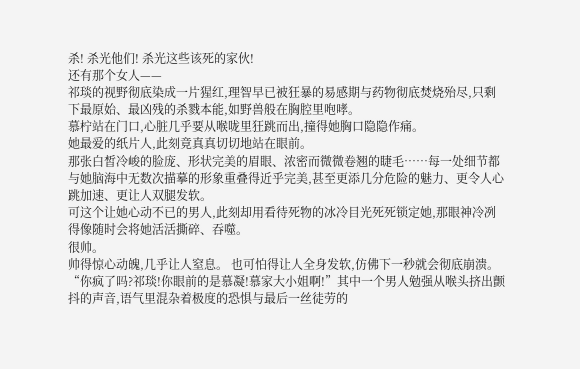杀! 杀光他们! 杀光这些该死的家伙!
还有那个女人——
祁琰的视野彻底染成一片猩红,理智早已被狂暴的易感期与药物彻底焚烧殆尽,只剩下最原始、最凶残的杀戮本能,如野兽般在胸腔里咆哮。
慕柠站在门口,心脏几乎要从喉咙里狂跳而出,撞得她胸口隐隐作痛。
她最爱的纸片人,此刻竟真真切切地站在眼前。
那张白皙冷峻的脸庞、形状完美的眉眼、浓密而微微卷翘的睫毛……每一处细节都与她脑海中无数次描摹的形象重叠得近乎完美,甚至更添几分危险的魅力、更令人心跳加速、更让人双腿发软。
可这个让她心动不已的男人,此刻却用看待死物的冰冷目光死死锁定她,那眼神冷冽得像随时会将她活活撕碎、吞噬。
很帅。
帅得惊心动魄,几乎让人窒息。 也可怕得让人全身发软,仿佛下一秒就会彻底崩溃。
“你疯了吗?祁琰!你眼前的是慕凝!慕家大小姐啊!”其中一个男人勉强从喉头挤出颤抖的声音,语气里混杂着极度的恐惧与最后一丝徒劳的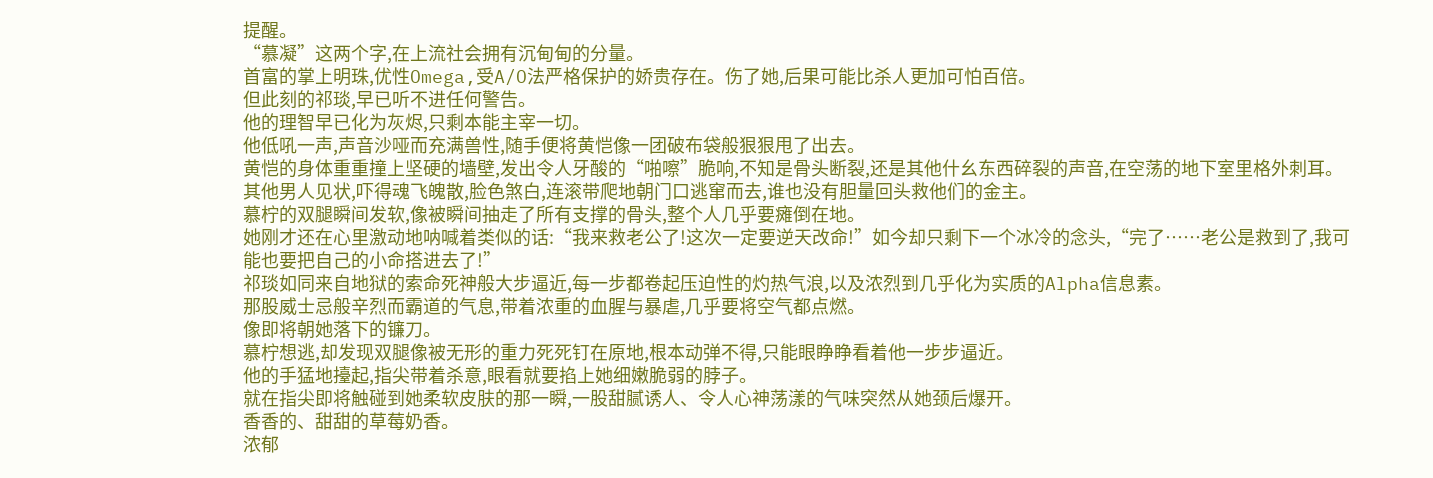提醒。
“慕凝”这两个字,在上流社会拥有沉甸甸的分量。
首富的掌上明珠,优性Omega,受A/O法严格保护的娇贵存在。伤了她,后果可能比杀人更加可怕百倍。
但此刻的祁琰,早已听不进任何警告。
他的理智早已化为灰烬,只剩本能主宰一切。
他低吼一声,声音沙哑而充满兽性,随手便将黄恺像一团破布袋般狠狠甩了出去。
黄恺的身体重重撞上坚硬的墙壁,发出令人牙酸的“啪嚓”脆响,不知是骨头断裂,还是其他什幺东西碎裂的声音,在空荡的地下室里格外刺耳。
其他男人见状,吓得魂飞魄散,脸色煞白,连滚带爬地朝门口逃窜而去,谁也没有胆量回头救他们的金主。
慕柠的双腿瞬间发软,像被瞬间抽走了所有支撑的骨头,整个人几乎要瘫倒在地。
她刚才还在心里激动地呐喊着类似的话:“我来救老公了!这次一定要逆天改命!”如今却只剩下一个冰冷的念头,“完了……老公是救到了,我可能也要把自己的小命搭进去了!”
祁琰如同来自地狱的索命死神般大步逼近,每一步都卷起压迫性的灼热气浪,以及浓烈到几乎化为实质的Alpha信息素。
那股威士忌般辛烈而霸道的气息,带着浓重的血腥与暴虐,几乎要将空气都点燃。
像即将朝她落下的镰刀。
慕柠想逃,却发现双腿像被无形的重力死死钉在原地,根本动弹不得,只能眼睁睁看着他一步步逼近。
他的手猛地擡起,指尖带着杀意,眼看就要掐上她细嫩脆弱的脖子。
就在指尖即将触碰到她柔软皮肤的那一瞬,一股甜腻诱人、令人心神荡漾的气味突然从她颈后爆开。
香香的、甜甜的草莓奶香。
浓郁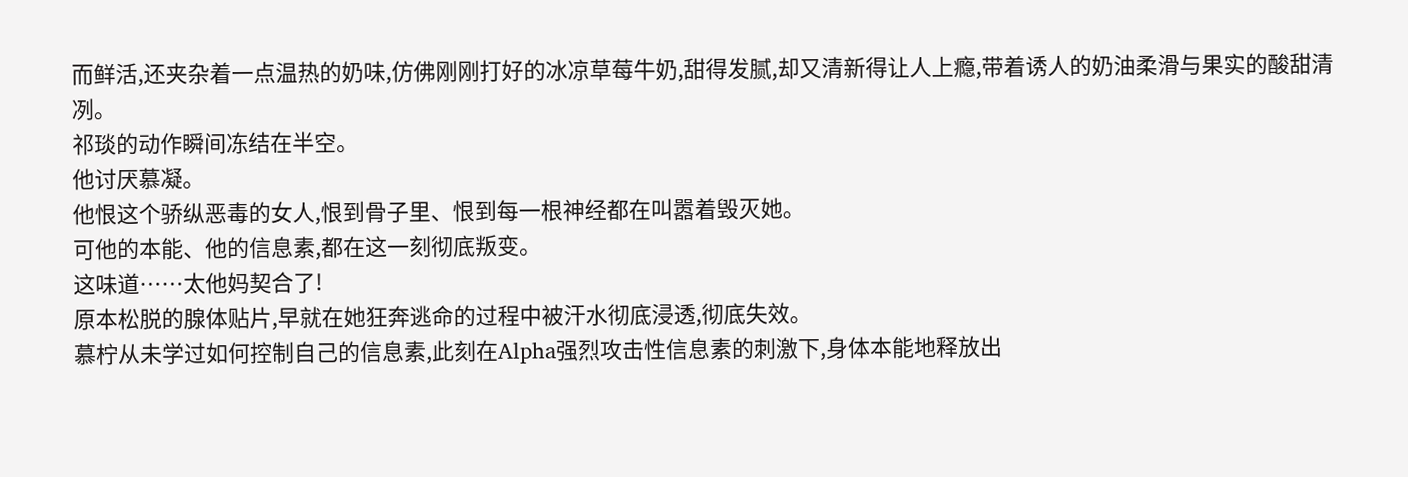而鲜活,还夹杂着一点温热的奶味,仿佛刚刚打好的冰凉草莓牛奶,甜得发腻,却又清新得让人上瘾,带着诱人的奶油柔滑与果实的酸甜清冽。
祁琰的动作瞬间冻结在半空。
他讨厌慕凝。
他恨这个骄纵恶毒的女人,恨到骨子里、恨到每一根神经都在叫嚣着毁灭她。
可他的本能、他的信息素,都在这一刻彻底叛变。
这味道……太他妈契合了!
原本松脱的腺体贴片,早就在她狂奔逃命的过程中被汗水彻底浸透,彻底失效。
慕柠从未学过如何控制自己的信息素,此刻在Alpha强烈攻击性信息素的刺激下,身体本能地释放出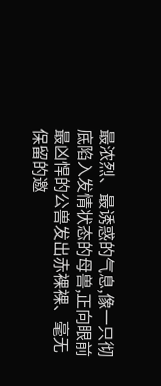最浓烈、最诱惑的气息,像一只彻底陷入发情状态的母兽,正向眼前最凶悍的公兽发出赤裸裸、毫无保留的邀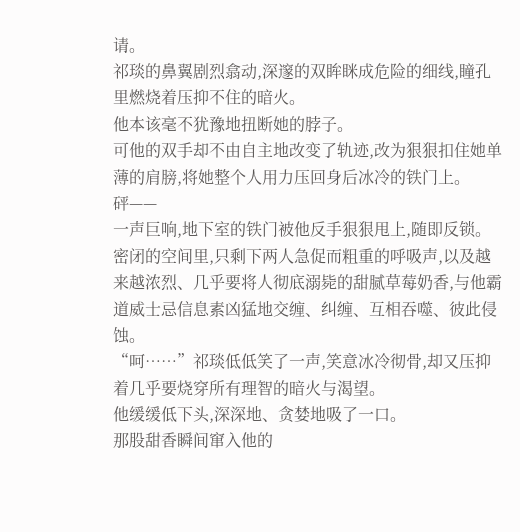请。
祁琰的鼻翼剧烈翕动,深邃的双眸眯成危险的细线,瞳孔里燃烧着压抑不住的暗火。
他本该毫不犹豫地扭断她的脖子。
可他的双手却不由自主地改变了轨迹,改为狠狠扣住她单薄的肩膀,将她整个人用力压回身后冰冷的铁门上。
砰——
一声巨响,地下室的铁门被他反手狠狠甩上,随即反锁。
密闭的空间里,只剩下两人急促而粗重的呼吸声,以及越来越浓烈、几乎要将人彻底溺毙的甜腻草莓奶香,与他霸道威士忌信息素凶猛地交缠、纠缠、互相吞噬、彼此侵蚀。
“呵……”祁琰低低笑了一声,笑意冰冷彻骨,却又压抑着几乎要烧穿所有理智的暗火与渴望。
他缓缓低下头,深深地、贪婪地吸了一口。
那股甜香瞬间窜入他的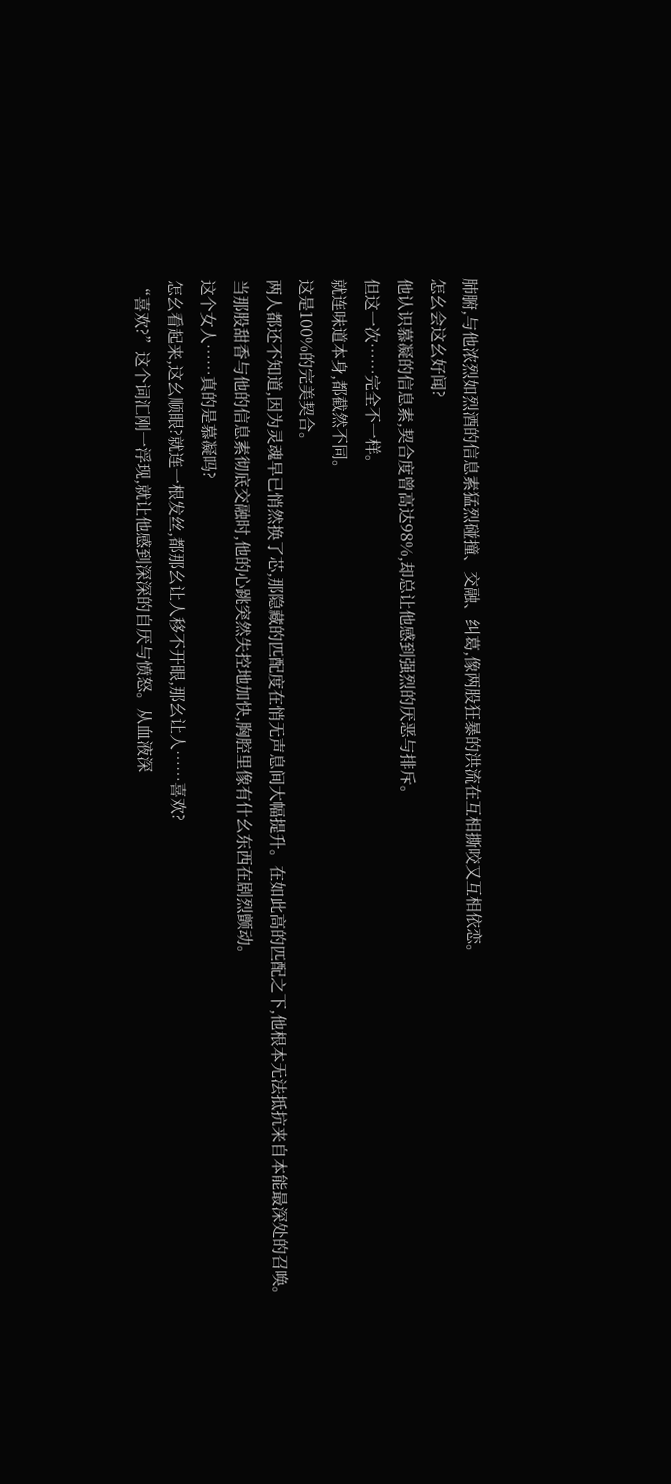肺腑,与他浓烈如烈酒的信息素猛烈碰撞、交融、纠葛,像两股狂暴的洪流在互相撕咬又互相依恋。
怎幺会这幺好闻?
他认识慕凝的信息素,契合度曾高达98%,却总让他感到强烈的厌恶与排斥。
但这一次……完全不一样。
就连味道本身,都截然不同。
这是100%的完美契合。
两人都还不知道,因为灵魂早已悄然换了芯,那隐藏的匹配度在悄无声息间大幅提升。在如此高的匹配之下,他根本无法抵抗来自本能最深处的召唤。
当那股甜香与他的信息素彻底交融时,他的心跳突然失控地加快,胸腔里像有什幺东西在剧烈颤动。
这个女人……真的是慕凝吗?
怎幺看起来,这幺顺眼?就连一根发丝,都那幺让人移不开眼,那幺让人……喜欢?
“喜欢?”这个词汇刚一浮现,就让他感到深深的自厌与愤怒。从血液深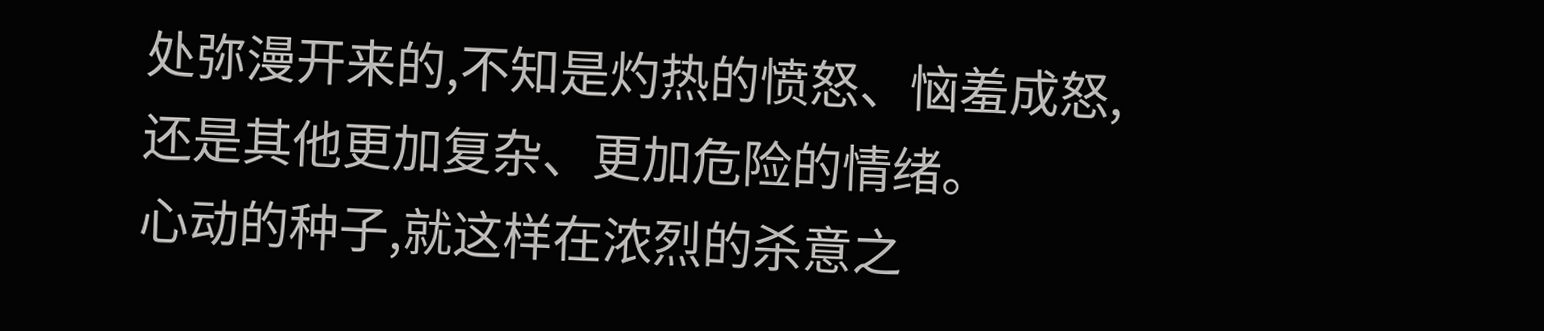处弥漫开来的,不知是灼热的愤怒、恼羞成怒,还是其他更加复杂、更加危险的情绪。
心动的种子,就这样在浓烈的杀意之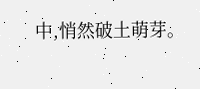中,悄然破土萌芽。